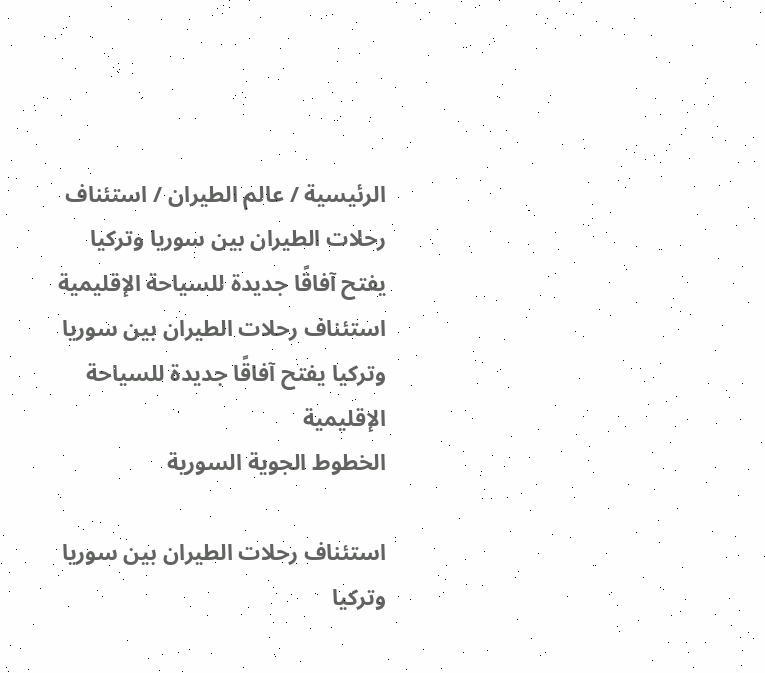الرئيسية / عالم الطيران / استئناف رحلات الطيران بين سوريا وتركيا يفتح آفاقًا جديدة للسياحة الإقليمية
استئناف رحلات الطيران بين سوريا وتركيا يفتح آفاقًا جديدة للسياحة الإقليمية
الخطوط الجوية السورية

استئناف رحلات الطيران بين سوريا وتركيا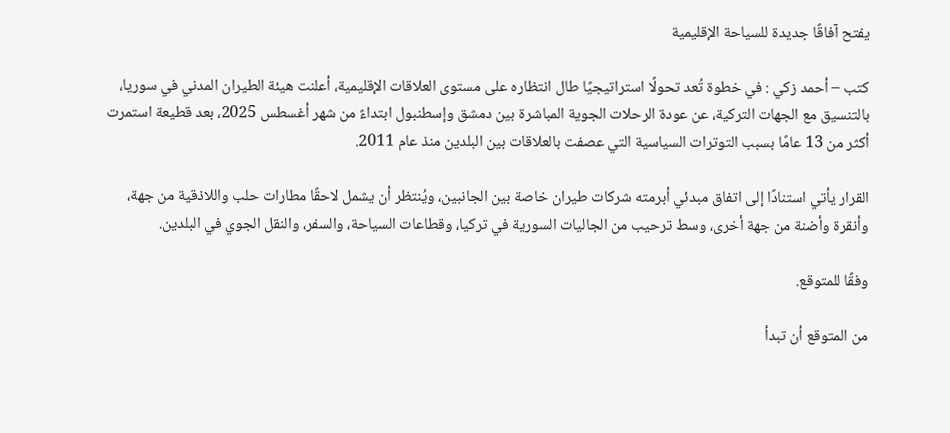يفتح آفاقًا جديدة للسياحة الإقليمية

كتب – أحمد زكي : في خطوة تُعد تحولًا استراتيجيًا طال انتظاره على مستوى العلاقات الإقليمية، أعلنت هيئة الطيران المدني في سوريا، بالتنسيق مع الجهات التركية، عن عودة الرحلات الجوية المباشرة بين دمشق وإسطنبول ابتداءً من شهر أغسطس 2025، بعد قطيعة استمرت أكثر من 13 عامًا بسبب التوترات السياسية التي عصفت بالعلاقات بين البلدين منذ عام 2011.

القرار يأتي استنادًا إلى اتفاق مبدئي أبرمته شركات طيران خاصة بين الجانبين، ويُنتظر أن يشمل لاحقًا مطارات حلب واللاذقية من جهة، وأنقرة وأضنة من جهة أخرى، وسط ترحيب من الجاليات السورية في تركيا، وقطاعات السياحة، والسفر، والنقل الجوي في البلدين.

وفقًا للمتوقع.

من المتوقع أن تبدأ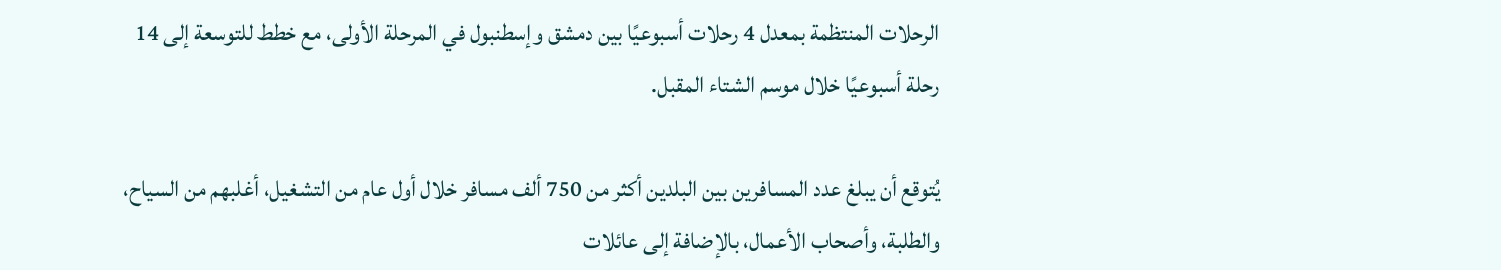الرحلات المنتظمة بمعدل 4 رحلات أسبوعيًا بين دمشق وإسطنبول في المرحلة الأولى، مع خطط للتوسعة إلى 14 رحلة أسبوعيًا خلال موسم الشتاء المقبل.

يُتوقع أن يبلغ عدد المسافرين بين البلدين أكثر من 750 ألف مسافر خلال أول عام من التشغيل، أغلبهم من السياح، والطلبة، وأصحاب الأعمال، بالإضافة إلى عائلات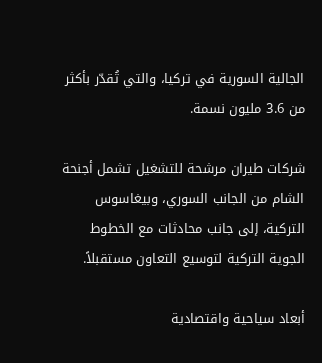الجالية السورية في تركيا، والتي تُقدّر بأكثر من 3.6 مليون نسمة.

شركات طيران مرشحة للتشغيل تشمل أجنحة الشام من الجانب السوري، وبيغاسوس التركية، إلى جانب محادثات مع الخطوط الجوية التركية لتوسيع التعاون مستقبلاً.

أبعاد سياحية واقتصادية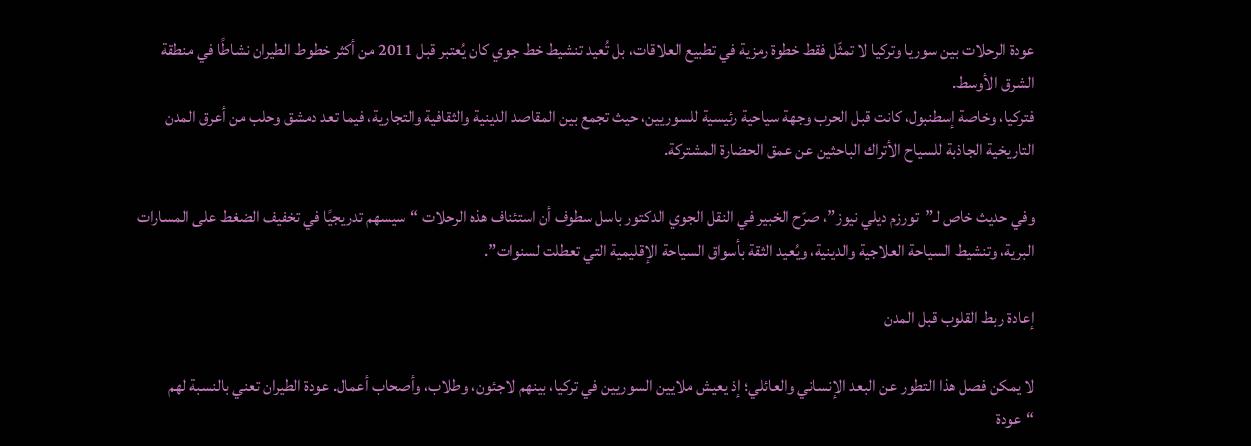عودة الرحلات بين سوريا وتركيا لا تمثّل فقط خطوة رمزية في تطبيع العلاقات، بل تُعيد تنشيط خط جوي كان يُعتبر قبل 2011 من أكثر خطوط الطيران نشاطًا في منطقة الشرق الأوسط.
فتركيا، وخاصة إسطنبول، كانت قبل الحرب وجهة سياحية رئيسية للسوريين، حيث تجمع بين المقاصد الدينية والثقافية والتجارية، فيما تعد دمشق وحلب من أعرق المدن التاريخية الجاذبة للسياح الأتراك الباحثين عن عمق الحضارة المشتركة.

وفي حديث خاص لـ”تورزم ديلي نيوز”، صرّح الخبير في النقل الجوي الدكتور باسل سطوف أن استئناف هذه الرحلات “سيسهم تدريجيًا في تخفيف الضغط على المسارات البرية، وتنشيط السياحة العلاجية والدينية، ويُعيد الثقة بأسواق السياحة الإقليمية التي تعطلت لسنوات”.

إعادة ربط القلوب قبل المدن

لا يمكن فصل هذا التطور عن البعد الإنساني والعائلي؛ إذ يعيش ملايين السوريين في تركيا، بينهم لاجئون، وطلاب، وأصحاب أعمال. عودة الطيران تعني بالنسبة لهم “عودة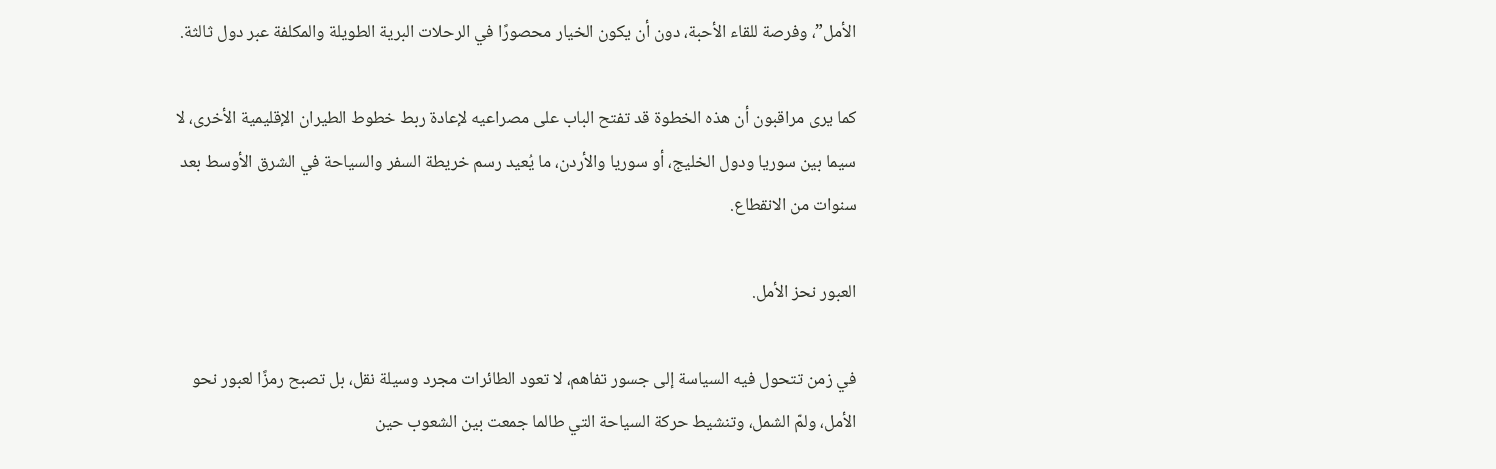الأمل”، وفرصة للقاء الأحبة، دون أن يكون الخيار محصورًا في الرحلات البرية الطويلة والمكلفة عبر دول ثالثة.

كما يرى مراقبون أن هذه الخطوة قد تفتح الباب على مصراعيه لإعادة ربط خطوط الطيران الإقليمية الأخرى، لا سيما بين سوريا ودول الخليج، أو سوريا والأردن، ما يُعيد رسم خريطة السفر والسياحة في الشرق الأوسط بعد سنوات من الانقطاع.

العبور نحز الأمل.

في زمن تتحول فيه السياسة إلى جسور تفاهم، لا تعود الطائرات مجرد وسيلة نقل، بل تصبح رمزًا لعبور نحو الأمل، ولمّ الشمل، وتنشيط حركة السياحة التي طالما جمعت بين الشعوب حين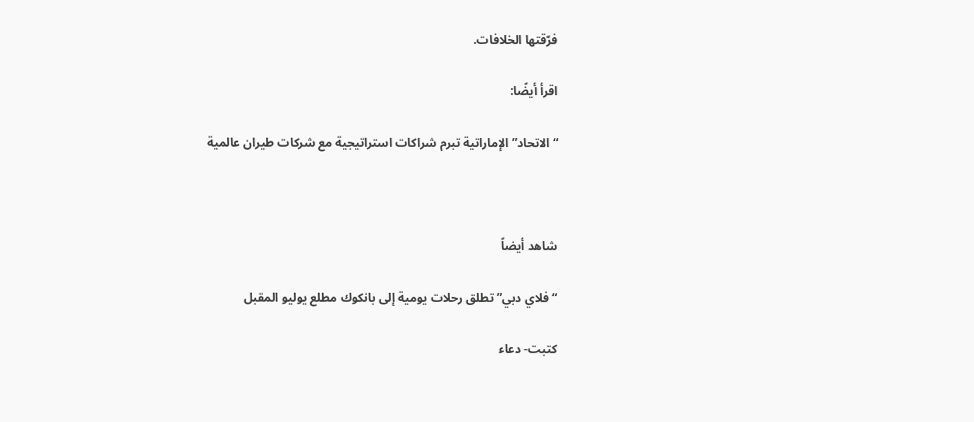فرّقتها الخلافات.

اقرأ أيضًا:

“الاتحاد” الإماراتية تبرم شراكات استراتيجية مع شركات طيران عالمية



شاهد أيضاً

“فلاي دبي” تطلق رحلات يومية إلى بانكوك مطلع يوليو المقبل

كتبت- دعاء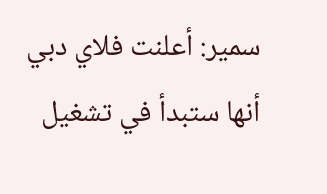سمير: أعلنت فلاي دبي أنها ستبدأ في تشغيل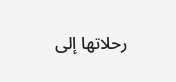رحلاتها إلى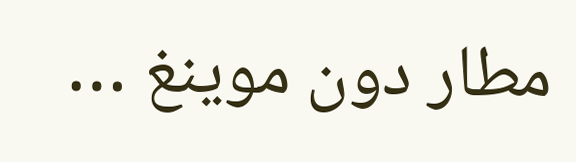مطار دون موينغ …